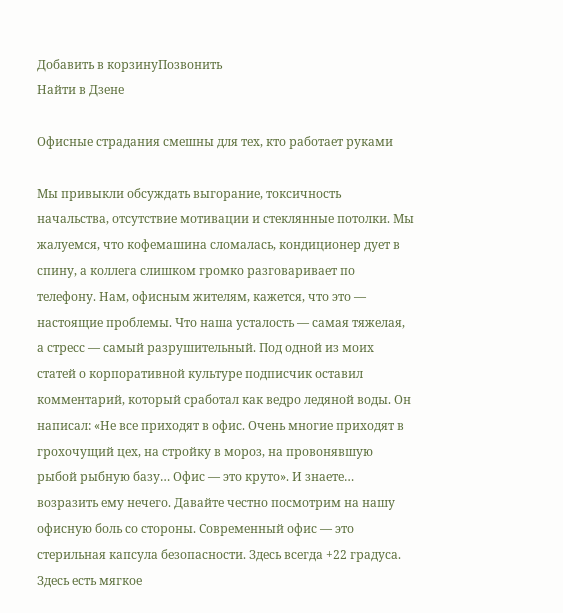Добавить в корзинуПозвонить
Найти в Дзене

Офисные страдания смешны для тех, кто работает руками

Мы привыкли обсуждать выгорание, токсичность начальства, отсутствие мотивации и стеклянные потолки. Мы жалуемся, что кофемашина сломалась, кондиционер дует в спину, а коллега слишком громко разговаривает по телефону. Нам, офисным жителям, кажется, что это — настоящие проблемы. Что наша усталость — самая тяжелая, а стресс — самый разрушительный. Под одной из моих статей о корпоративной культуре подписчик оставил комментарий, который сработал как ведро ледяной воды. Он написал: «Не все приходят в офис. Очень многие приходят в грохочущий цех, на стройку в мороз, на провонявшую рыбой рыбную базу… Офис — это круто». И знаете… возразить ему нечего. Давайте честно посмотрим на нашу офисную боль со стороны. Современный офис — это стерильная капсула безопасности. Здесь всегда +22 градуса. Здесь есть мягкое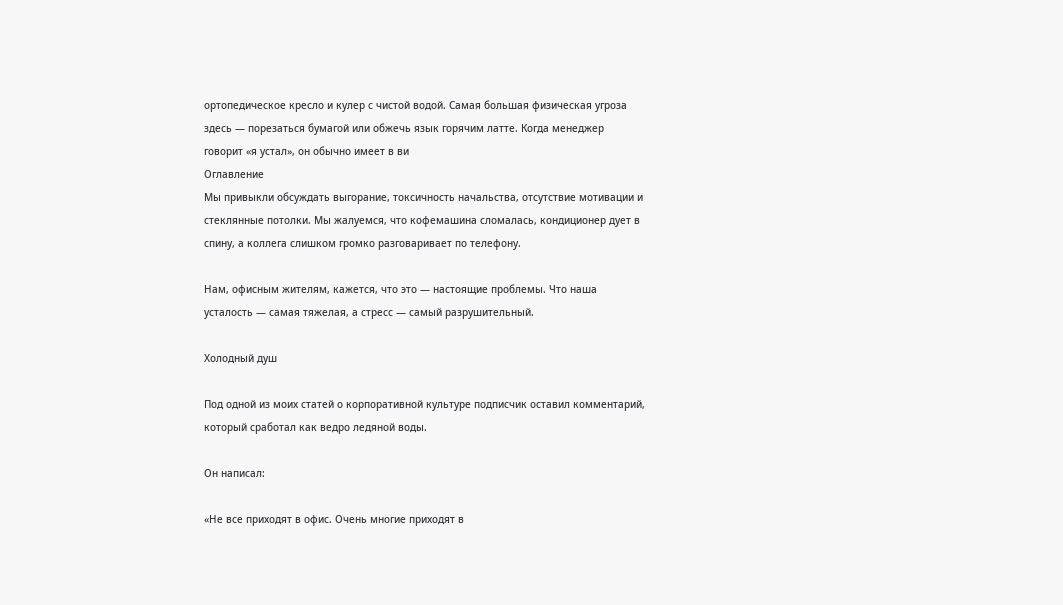ортопедическое кресло и кулер с чистой водой. Самая большая физическая угроза здесь — порезаться бумагой или обжечь язык горячим латте. Когда менеджер говорит «я устал», он обычно имеет в ви
Оглавление
Мы привыкли обсуждать выгорание, токсичность начальства, отсутствие мотивации и стеклянные потолки. Мы жалуемся, что кофемашина сломалась, кондиционер дует в спину, а коллега слишком громко разговаривает по телефону.

Нам, офисным жителям, кажется, что это — настоящие проблемы. Что наша усталость — самая тяжелая, а стресс — самый разрушительный.

Холодный душ

Под одной из моих статей о корпоративной культуре подписчик оставил комментарий, который сработал как ведро ледяной воды.

Он написал:

«Не все приходят в офис. Очень многие приходят в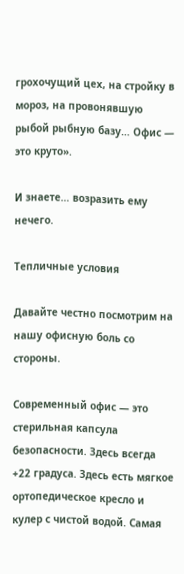грохочущий цех, на стройку в мороз, на провонявшую рыбой рыбную базу… Офис — это круто».

И знаете… возразить ему нечего.

Тепличные условия

Давайте честно посмотрим на нашу офисную боль со стороны.

Современный офис — это стерильная капсула безопасности. Здесь всегда +22 градуса. Здесь есть мягкое ортопедическое кресло и кулер с чистой водой. Самая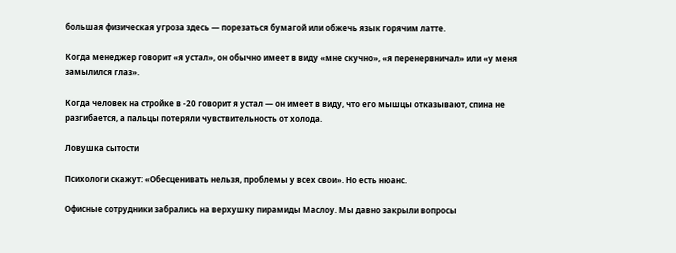большая физическая угроза здесь — порезаться бумагой или обжечь язык горячим латте.

Когда менеджер говорит «я устал», он обычно имеет в виду «мне скучно», «я перенервничал» или «у меня замылился глаз».

Когда человек на стройке в -20 говорит я устал — он имеет в виду, что его мышцы отказывают, спина не разгибается, а пальцы потеряли чувствительность от холода.

Ловушка сытости

Психологи скажут: «Обесценивать нельзя, проблемы у всех свои». Но есть нюанс.

Офисные сотрудники забрались на верхушку пирамиды Маслоу. Мы давно закрыли вопросы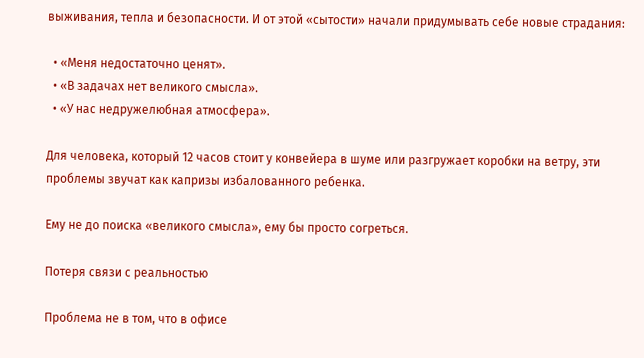выживания, тепла и безопасности. И от этой «сытости» начали придумывать себе новые страдания:

  • «Меня недостаточно ценят».
  • «В задачах нет великого смысла».
  • «У нас недружелюбная атмосфера».

Для человека, который 12 часов стоит у конвейера в шуме или разгружает коробки на ветру, эти проблемы звучат как капризы избалованного ребенка.

Ему не до поиска «великого смысла», ему бы просто согреться.

Потеря связи с реальностью

Проблема не в том, что в офисе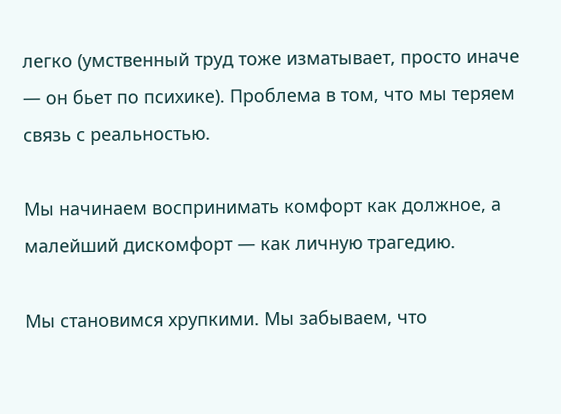легко (умственный труд тоже изматывает, просто иначе — он бьет по психике). Проблема в том, что мы теряем связь с реальностью.

Мы начинаем воспринимать комфорт как должное, а малейший дискомфорт — как личную трагедию.

Мы становимся хрупкими. Мы забываем, что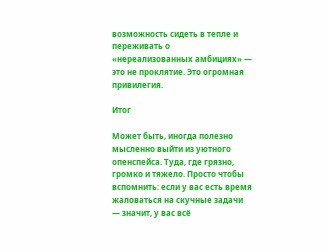возможность сидеть в тепле и переживать о «нереализованных амбициях» — это не проклятие. Это огромная привилегия.

Итог

Может быть, иногда полезно мысленно выйти из уютного опенспейса. Туда, где грязно, громко и тяжело. Просто чтобы вспомнить: если у вас есть время жаловаться на скучные задачи — значит, у вас всё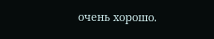очень хорошо.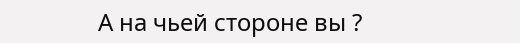А на чьей стороне вы ?